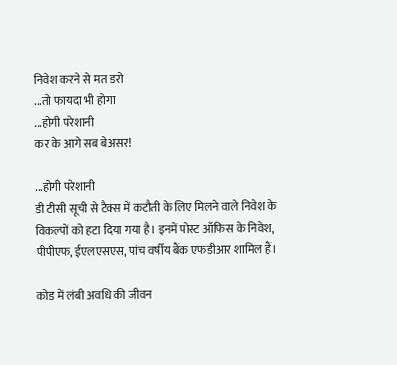निवेश करने से मत डरो
...तो फायदा भी होगा
...होगी परेशानी
कर के आगे सब बेअसर!

...होगी परेशानी
डी टीसी सूची से टैक्स में कटौती के लिए मिलने वाले निवेश के विकल्पों को हटा दिया गया है। इनमें पोस्ट ऑफिस के निवेश, पीपीएफ, ईएलएसएस, पांच वर्षीय बैंक एफडीआर शामिल हैं।

कोड में लंबी अवधि की जीवन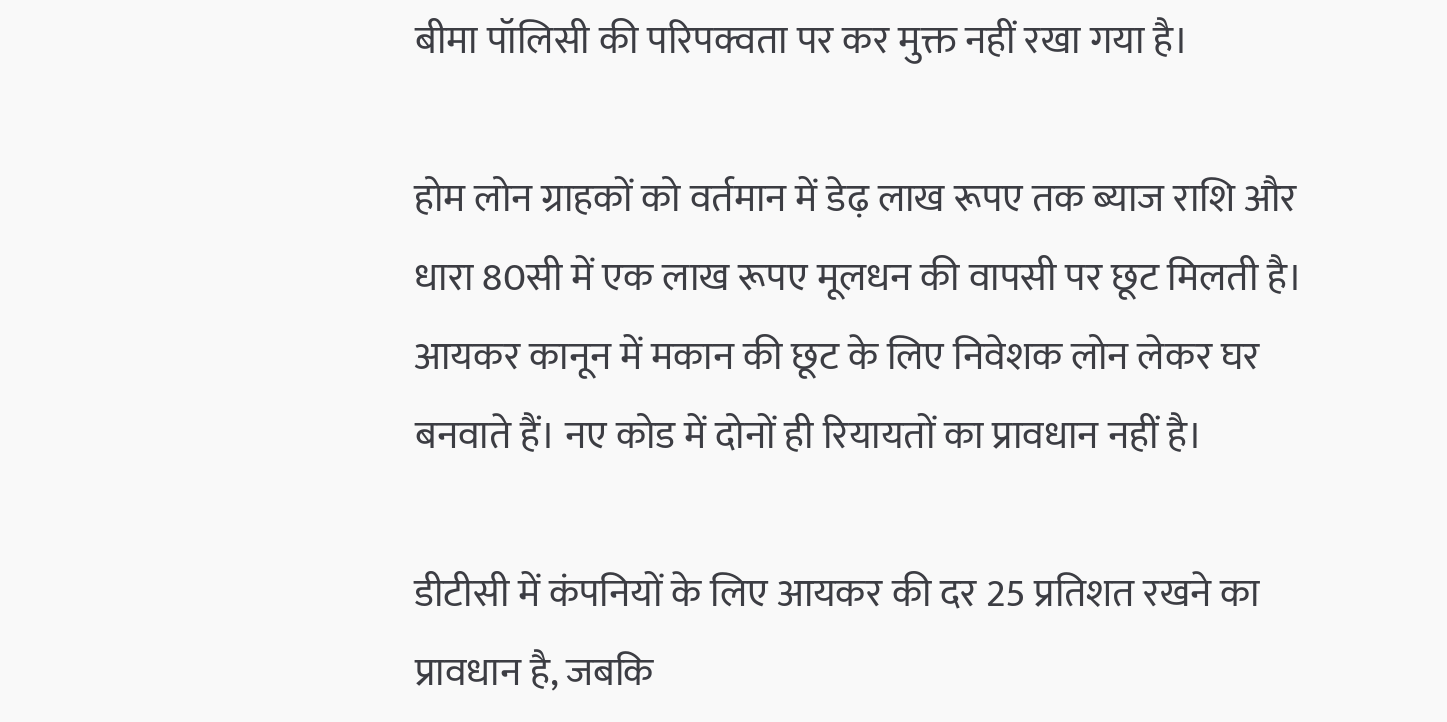बीमा पॉलिसी की परिपक्वता पर कर मुक्त नहीं रखा गया है।

होम लोन ग्राहकों को वर्तमान में डेढ़ लाख रूपए तक ब्याज राशि और धारा 80सी में एक लाख रूपए मूलधन की वापसी पर छूट मिलती है। आयकर कानून में मकान की छूट के लिए निवेशक लोन लेकर घर बनवाते हैं। नए कोड में दोनों ही रियायतों का प्रावधान नहीं है।

डीटीसी में कंपनियों के लिए आयकर की दर 25 प्रतिशत रखने का प्रावधान है, जबकि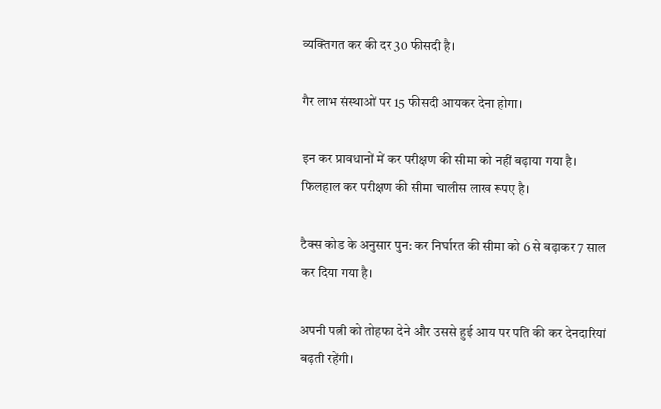व्यक्तिगत कर की दर 30 फीसदी है।

गैर लाभ संस्थाओं पर 15 फीसदी आयकर देना होगा।

इन कर प्रावधानों में कर परीक्षण की सीमा को नहीं बढ़ाया गया है। फिलहाल कर परीक्षण की सीमा चालीस लाख रूपए है।

टैक्स कोड के अनुसार पुन: कर निर्घारत की सीमा को 6 से बढ़ाकर 7 साल कर दिया गया है।

अपनी पत्नी को तोहफा देने और उससे हुई आय पर पति की कर देनदारियां बढ़ती रहेंगी।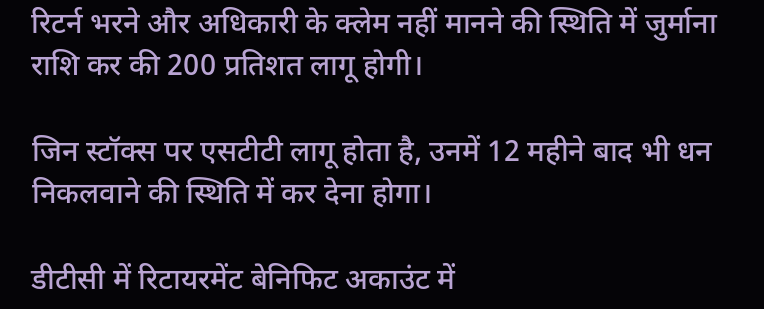रिटर्न भरने और अधिकारी के क्लेम नहीं मानने की स्थिति में जुर्माना राशि कर की 200 प्रतिशत लागू होगी।

जिन स्टॉक्स पर एसटीटी लागू होता है, उनमें 12 महीने बाद भी धन निकलवाने की स्थिति में कर देना होगा।

डीटीसी में रिटायरमेंट बेनिफिट अकाउंट में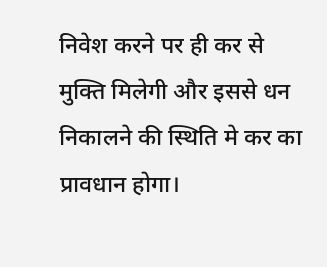निवेश करने पर ही कर से मुक्ति मिलेगी और इससे धन निकालने की स्थिति मे कर का प्रावधान होगा।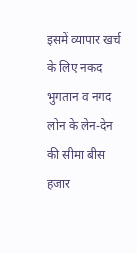इसमें व्यापार खर्च के लिए नकद भुगतान व नगद लोन के लेन-देन की सीमा बीस हजार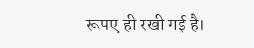रूपए ही रखी गई है।